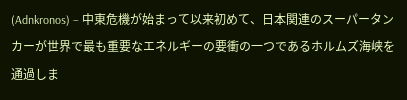(Adnkronos) – 中東危機が始まって以来初めて、日本関連のスーパータンカーが世界で最も重要なエネルギーの要衝の一つであるホルムズ海峡を通過しま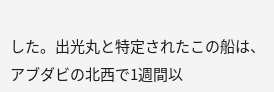した。出光丸と特定されたこの船は、アブダビの北西で1週間以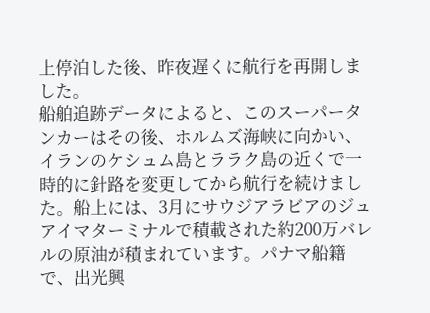上停泊した後、昨夜遅くに航行を再開しました。
船舶追跡データによると、このスーパータンカーはその後、ホルムズ海峡に向かい、イランのケシュム島とララク島の近くで一時的に針路を変更してから航行を続けました。船上には、3月にサウジアラビアのジュアイマターミナルで積載された約200万バレルの原油が積まれています。パナマ船籍で、出光興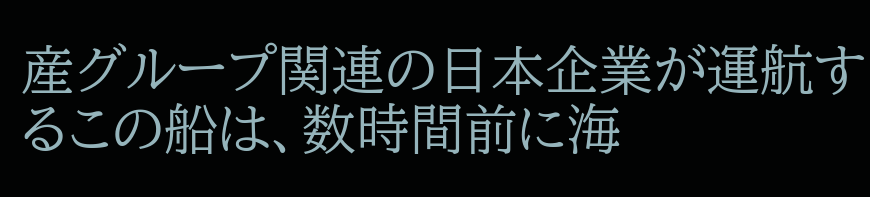産グループ関連の日本企業が運航するこの船は、数時間前に海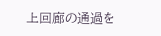上回廊の通過を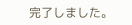完了しました。